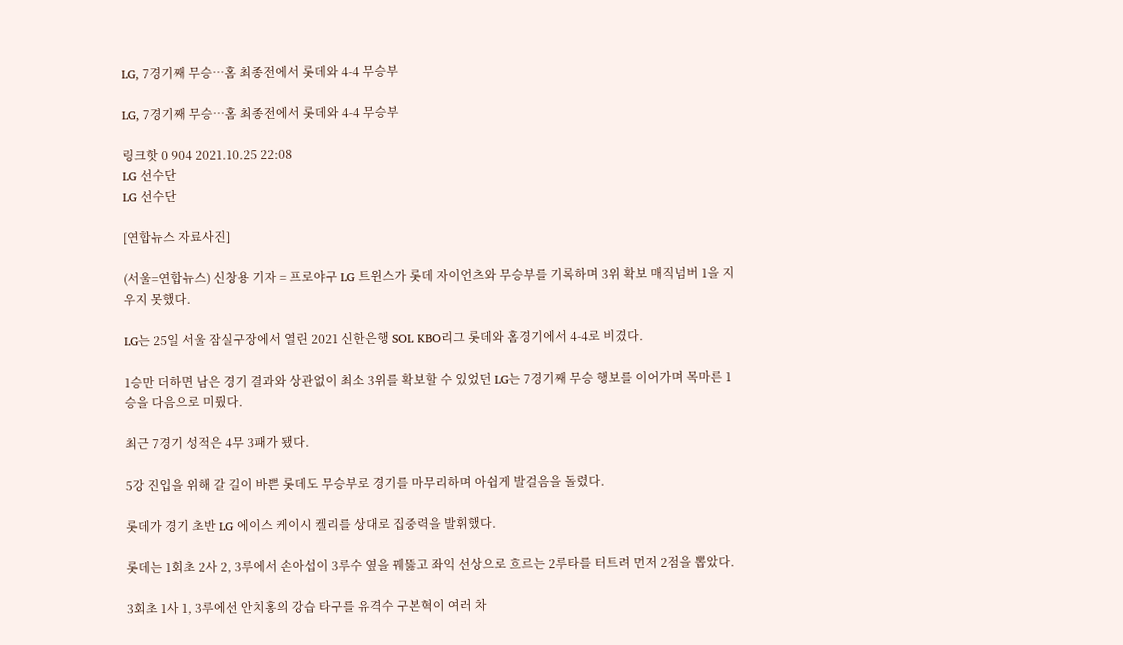LG, 7경기째 무승…홈 최종전에서 롯데와 4-4 무승부

LG, 7경기째 무승…홈 최종전에서 롯데와 4-4 무승부

링크핫 0 904 2021.10.25 22:08
LG 선수단
LG 선수단

[연합뉴스 자료사진]

(서울=연합뉴스) 신창용 기자 = 프로야구 LG 트윈스가 롯데 자이언츠와 무승부를 기록하며 3위 확보 매직넘버 1을 지우지 못했다.

LG는 25일 서울 잠실구장에서 열린 2021 신한은행 SOL KBO리그 롯데와 홈경기에서 4-4로 비겼다.

1승만 더하면 남은 경기 결과와 상관없이 최소 3위를 확보할 수 있었던 LG는 7경기째 무승 행보를 이어가며 목마른 1승을 다음으로 미뤘다.

최근 7경기 성적은 4무 3패가 됐다.

5강 진입을 위해 갈 길이 바쁜 롯데도 무승부로 경기를 마무리하며 아쉽게 발걸음을 돌렸다.

롯데가 경기 초반 LG 에이스 케이시 켈리를 상대로 집중력을 발휘했다.

롯데는 1회초 2사 2, 3루에서 손아섭이 3루수 옆을 꿰뚫고 좌익 선상으로 흐르는 2루타를 터트려 먼저 2점을 뽑았다.

3회초 1사 1, 3루에선 안치홍의 강습 타구를 유격수 구본혁이 여러 차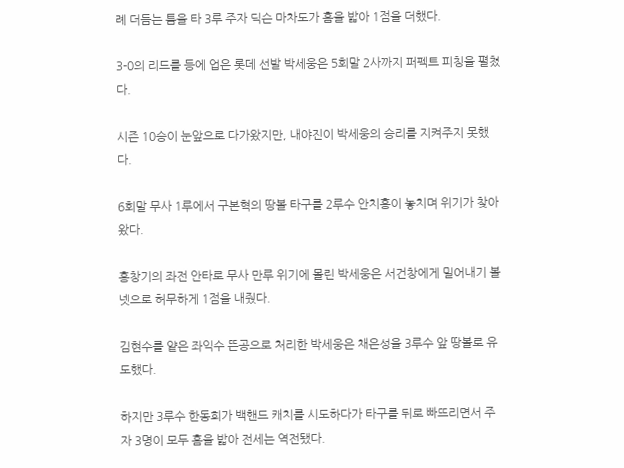례 더듬는 틈을 타 3루 주자 딕슨 마차도가 홈을 밟아 1점을 더했다.

3-0의 리드를 등에 업은 롯데 선발 박세웅은 5회말 2사까지 퍼펙트 피칭을 펼쳤다.

시즌 10승이 눈앞으로 다가왔지만, 내야진이 박세웅의 승리를 지켜주지 못했다.

6회말 무사 1루에서 구본혁의 땅볼 타구를 2루수 안치홍이 놓치며 위기가 찾아왔다.

홍창기의 좌전 안타로 무사 만루 위기에 몰린 박세웅은 서건창에게 밀어내기 볼넷으로 허무하게 1점을 내줬다.

김현수를 얕은 좌익수 뜬공으로 처리한 박세웅은 채은성을 3루수 앞 땅볼로 유도했다.

하지만 3루수 한동희가 백핸드 캐치를 시도하다가 타구를 뒤로 빠뜨리면서 주자 3명이 모두 홈을 밟아 전세는 역전됐다.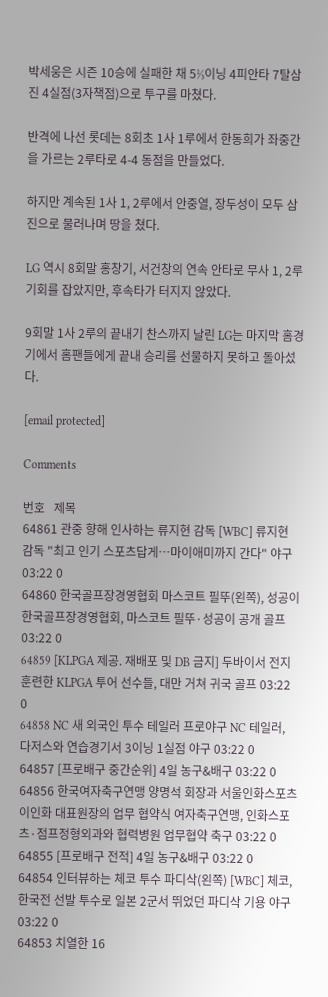박세웅은 시즌 10승에 실패한 채 5⅓이닝 4피안타 7탈삼진 4실점(3자책점)으로 투구를 마쳤다.

반격에 나선 롯데는 8회초 1사 1루에서 한동희가 좌중간을 가르는 2루타로 4-4 동점을 만들었다.

하지만 계속된 1사 1, 2루에서 안중열, 장두성이 모두 삼진으로 물러나며 땅을 쳤다.

LG 역시 8회말 홍창기, 서건창의 연속 안타로 무사 1, 2루 기회를 잡았지만, 후속타가 터지지 않았다.

9회말 1사 2루의 끝내기 찬스까지 날린 LG는 마지막 홈경기에서 홈팬들에게 끝내 승리를 선물하지 못하고 돌아섰다.

[email protected]

Comments

번호   제목
64861 관중 향해 인사하는 류지현 감독 [WBC] 류지현 감독 "최고 인기 스포츠답게…마이애미까지 간다" 야구 03:22 0
64860 한국골프장경영협회 마스코트 필뚜(왼쪽), 성공이 한국골프장경영협회, 마스코트 필뚜·성공이 공개 골프 03:22 0
64859 [KLPGA 제공. 재배포 및 DB 금지] 두바이서 전지 훈련한 KLPGA 투어 선수들, 대만 거쳐 귀국 골프 03:22 0
64858 NC 새 외국인 투수 테일러 프로야구 NC 테일러, 다저스와 연습경기서 3이닝 1실점 야구 03:22 0
64857 [프로배구 중간순위] 4일 농구&배구 03:22 0
64856 한국여자축구연맹 양명석 회장과 서울인화스포츠 이인화 대표원장의 업무 협약식 여자축구연맹, 인화스포츠·점프정형외과와 협력병원 업무협약 축구 03:22 0
64855 [프로배구 전적] 4일 농구&배구 03:22 0
64854 인터뷰하는 체코 투수 파디삭(왼쪽) [WBC] 체코, 한국전 선발 투수로 일본 2군서 뛰었던 파디삭 기용 야구 03:22 0
64853 치열한 16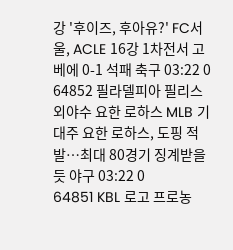강 '후이즈, 후아유?' FC서울, ACLE 16강 1차전서 고베에 0-1 석패 축구 03:22 0
64852 필라델피아 필리스 외야수 요한 로하스 MLB 기대주 요한 로하스, 도핑 적발…최대 80경기 징계받을 듯 야구 03:22 0
64851 KBL 로고 프로농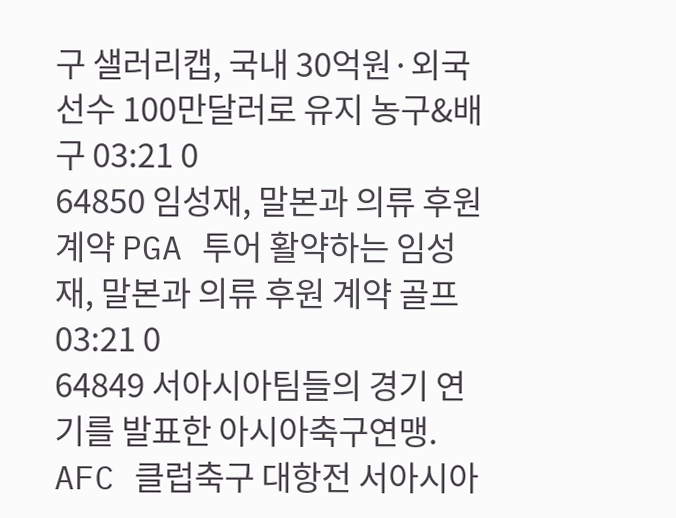구 샐러리캡, 국내 30억원·외국선수 100만달러로 유지 농구&배구 03:21 0
64850 임성재, 말본과 의류 후원 계약 PGA 투어 활약하는 임성재, 말본과 의류 후원 계약 골프 03:21 0
64849 서아시아팀들의 경기 연기를 발표한 아시아축구연맹. AFC 클럽축구 대항전 서아시아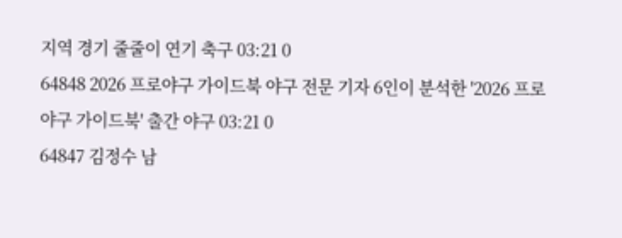지역 경기 줄줄이 연기 축구 03:21 0
64848 2026 프로야구 가이드북 야구 전문 기자 6인이 분석한 '2026 프로야구 가이드북' 출간 야구 03:21 0
64847 김정수 남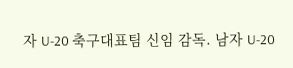자 U-20 축구대표팀 신임 감독. 남자 U-20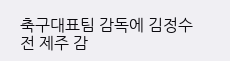축구대표팀 감독에 김정수 전 제주 감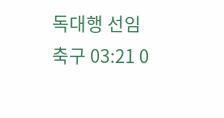독대행 선임 축구 03:21 0